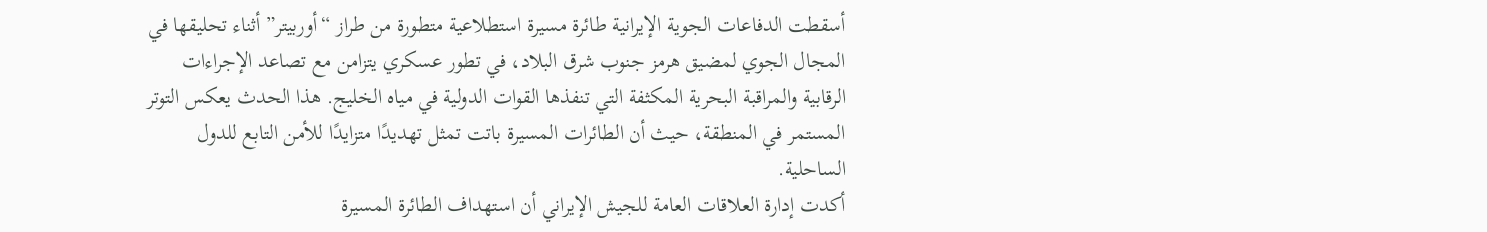أسقطت الدفاعات الجوية الإيرانية طائرة مسيرة استطلاعية متطورة من طراز “أوربيتر” أثناء تحليقها في المجال الجوي لمضيق هرمز جنوب شرق البلاد، في تطور عسكري يتزامن مع تصاعد الإجراءات الرقابية والمراقبة البحرية المكثفة التي تنفذها القوات الدولية في مياه الخليج. هذا الحدث يعكس التوتر المستمر في المنطقة، حيث أن الطائرات المسيرة باتت تمثل تهديدًا متزايدًا للأمن التابع للدول الساحلية.
أكدت إدارة العلاقات العامة للجيش الإيراني أن استهداف الطائرة المسيرة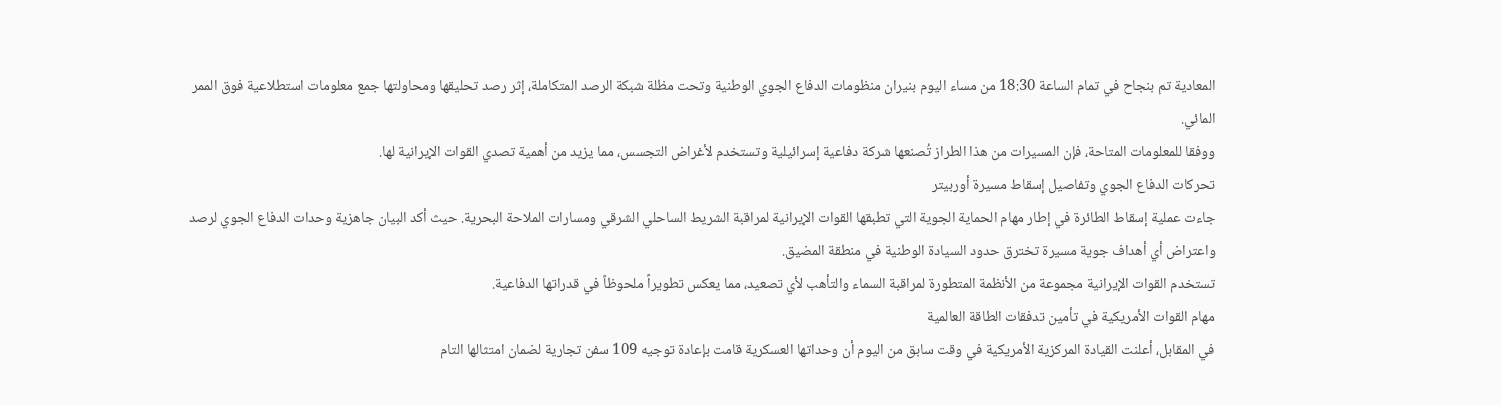المعادية تم بنجاح في تمام الساعة 18:30 من مساء اليوم بنيران منظومات الدفاع الجوي الوطنية وتحت مظلة شبكة الرصد المتكاملة، إثر رصد تحليقها ومحاولتها جمع معلومات استطلاعية فوق الممر المائي.
ووفقا للمعلومات المتاحة، فإن المسيرات من هذا الطراز تُصنعها شركة دفاعية إسرائيلية وتستخدم لأغراض التجسس، مما يزيد من أهمية تصدي القوات الإيرانية لها.
تحركات الدفاع الجوي وتفاصيل إسقاط مسيرة أوربيتر
جاءت عملية إسقاط الطائرة في إطار مهام الحماية الجوية التي تطبقها القوات الإيرانية لمراقبة الشريط الساحلي الشرقي ومسارات الملاحة البحرية. حيث أكد البيان جاهزية وحدات الدفاع الجوي لرصد واعتراض أي أهداف جوية مسيرة تخترق حدود السيادة الوطنية في منطقة المضيق.
تستخدم القوات الإيرانية مجموعة من الأنظمة المتطورة لمراقبة السماء والتأهب لأي تصعيد، مما يعكس تطويراً ملحوظاً في قدراتها الدفاعية.
مهام القوات الأمريكية في تأمين تدفقات الطاقة العالمية
في المقابل، أعلنت القيادة المركزية الأمريكية في وقت سابق من اليوم أن وحداتها العسكرية قامت بإعادة توجيه 109 سفن تجارية لضمان امتثالها التام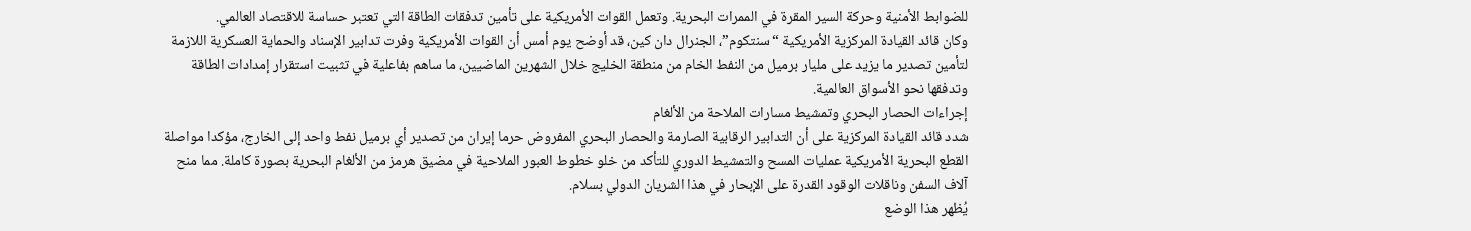للضوابط الأمنية وحركة السير المقرة في الممرات البحرية. وتعمل القوات الأمريكية على تأمين تدفقات الطاقة التي تعتبر حساسة للاقتصاد العالمي.
وكان قائد القيادة المركزية الأمريكية “سنتكوم”، الجنرال دان كين، قد أوضح يوم أمس أن القوات الأمريكية وفرت تدابير الإسناد والحماية العسكرية اللازمة لتأمين تصدير ما يزيد على مليار برميل من النفط الخام من منطقة الخليج خلال الشهرين الماضيين، ما ساهم بفاعلية في تثبيت استقرار إمدادات الطاقة وتدفقها نحو الأسواق العالمية.
إجراءات الحصار البحري وتمشيط مسارات الملاحة من الألغام
شدد قائد القيادة المركزية على أن التدابير الرقابية الصارمة والحصار البحري المفروض حرما إيران من تصدير أي برميل نفط واحد إلى الخارج، مؤكدا مواصلة القطع البحرية الأمريكية عمليات المسح والتمشيط الدوري للتأكد من خلو خطوط العبور الملاحية في مضيق هرمز من الألغام البحرية بصورة كاملة. مما منح آلاف السفن وناقلات الوقود القدرة على الإبحار في هذا الشريان الدولي بسلام.
يُظهر هذا الوضع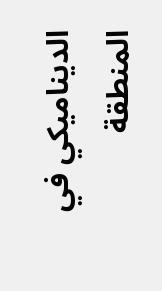الديناميكي في المنطقة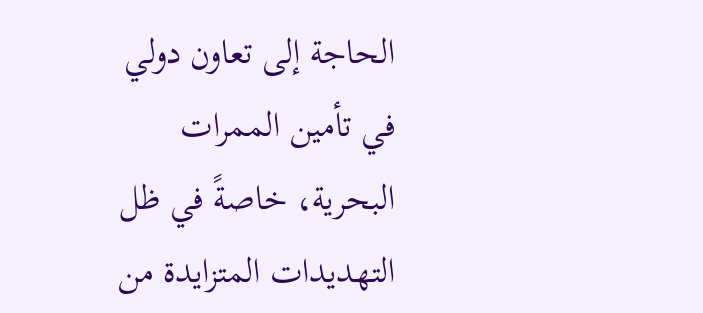الحاجة إلى تعاون دولي في تأمين الممرات البحرية، خاصةً في ظل التهديدات المتزايدة من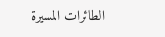الطائرات المسيرة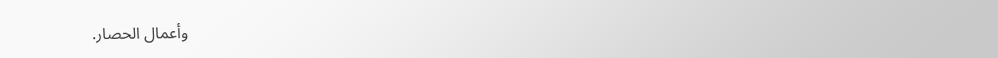وأعمال الحصار.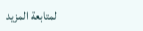لمتابعة المزيد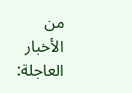من الأخبار العاجلة: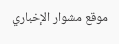موقع مشوار الإخباري